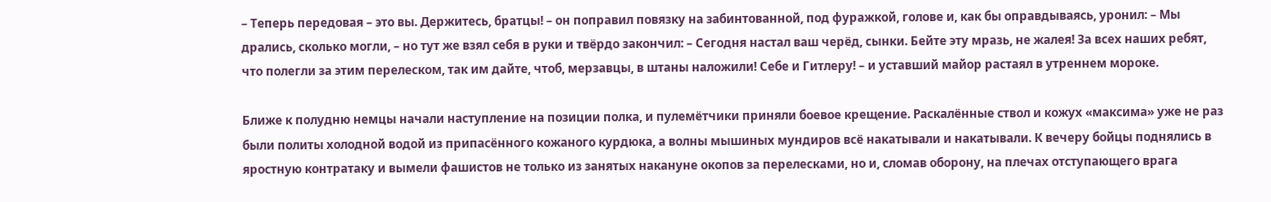– Теперь передовая – это вы. Держитесь, братцы! – он поправил повязку на забинтованной, под фуражкой, голове и, как бы оправдываясь, уронил: – Мы дрались, сколько могли, – но тут же взял себя в руки и твёрдо закончил: – Сегодня настал ваш черёд, сынки. Бейте эту мразь, не жалея! За всех наших ребят, что полегли за этим перелеском, так им дайте, чтоб, мерзавцы, в штаны наложили! Себе и Гитлеру! – и уставший майор растаял в утреннем мороке.

Ближе к полудню немцы начали наступление на позиции полка, и пулемётчики приняли боевое крещение. Раскалённые ствол и кожух «максима» уже не раз были политы холодной водой из припасённого кожаного курдюка, а волны мышиных мундиров всё накатывали и накатывали. К вечеру бойцы поднялись в яростную контратаку и вымели фашистов не только из занятых накануне окопов за перелесками, но и, сломав оборону, на плечах отступающего врага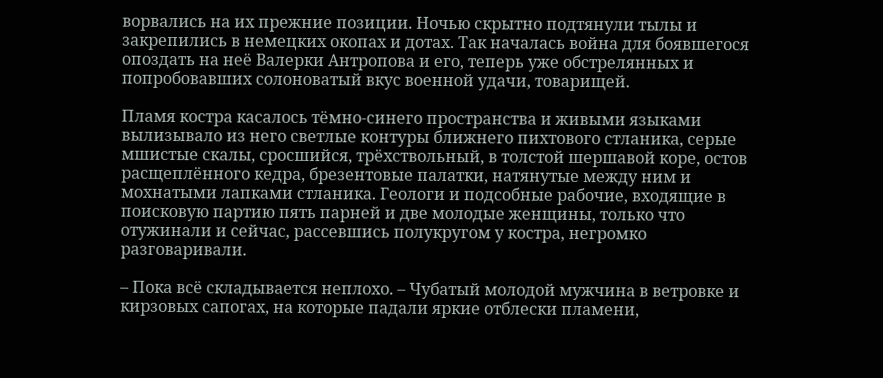ворвались на их прежние позиции. Ночью скрытно подтянули тылы и закрепились в немецких окопах и дотах. Так началась война для боявшегося опоздать на неё Валерки Антропова и его, теперь уже обстрелянных и попробовавших солоноватый вкус военной удачи, товарищей.

Пламя костра касалось тёмно-синего пространства и живыми языками вылизывало из него светлые контуры ближнего пихтового стланика, серые мшистые скалы, сросшийся, трёхствольный, в толстой шершавой коре, остов расщеплённого кедра, брезентовые палатки, натянутые между ним и мохнатыми лапками стланика. Геологи и подсобные рабочие, входящие в поисковую партию пять парней и две молодые женщины, только что отужинали и сейчас, рассевшись полукругом у костра, негромко разговаривали.

– Пока всё складывается неплохо. – Чубатый молодой мужчина в ветровке и кирзовых сапогах, на которые падали яркие отблески пламени,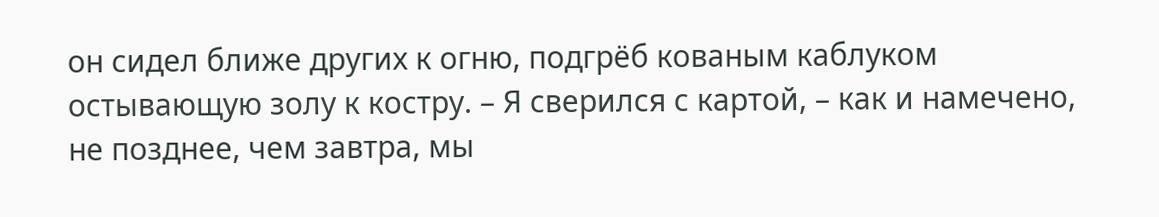он сидел ближе других к огню, подгрёб кованым каблуком остывающую золу к костру. – Я сверился с картой, – как и намечено, не позднее, чем завтра, мы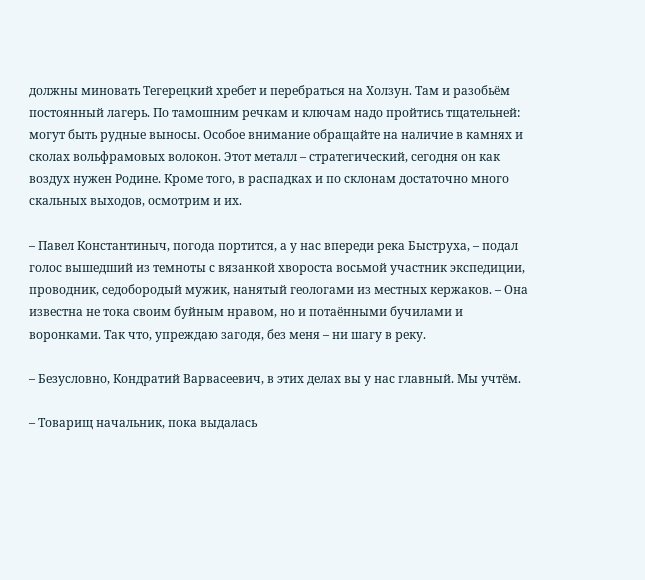должны миновать Тегерецкий хребет и перебраться на Холзун. Там и разобьём постоянный лагерь. По тамошним речкам и ключам надо пройтись тщательней: могут быть рудные выносы. Особое внимание обращайте на наличие в камнях и сколах вольфрамовых волокон. Этот металл – стратегический, сегодня он как воздух нужен Родине. Кроме того, в распадках и по склонам достаточно много скальных выходов, осмотрим и их.

– Павел Константиныч, погода портится, а у нас впереди река Быструха, – подал голос вышедший из темноты с вязанкой хвороста восьмой участник экспедиции, проводник, седобородый мужик, нанятый геологами из местных кержаков. – Она известна не тока своим буйным нравом, но и потаёнными бучилами и воронками. Так что, упреждаю загодя, без меня – ни шагу в реку.

– Безусловно, Кондратий Варвасеевич, в этих делах вы у нас главный. Мы учтём.

– Товарищ начальник, пока выдалась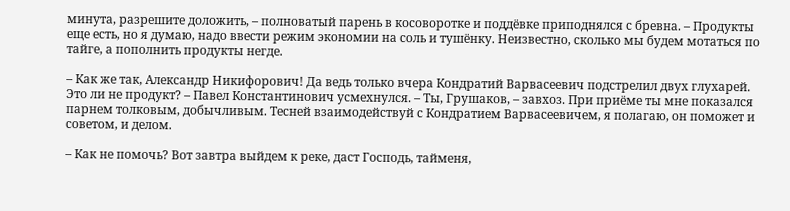минута, разрешите доложить, – полноватый парень в косоворотке и поддёвке приподнялся с бревна. – Продукты еще есть, но я думаю, надо ввести режим экономии на соль и тушёнку. Неизвестно, сколько мы будем мотаться по тайге, а пополнить продукты негде.

– Как же так, Александр Никифорович! Да ведь только вчера Кондратий Варвасеевич подстрелил двух глухарей. Это ли не продукт? – Павел Константинович усмехнулся. – Ты, Грушаков, – завхоз. При приёме ты мне показался парнем толковым, добычливым. Тесней взаимодействуй с Кондратием Варвасеевичем, я полагаю, он поможет и советом, и делом.

– Как не помочь? Вот завтра выйдем к реке, даст Господь, тайменя,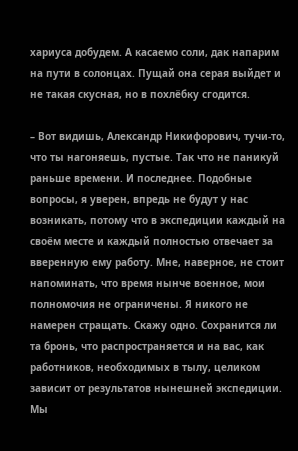хариуса добудем. А касаемо соли, дак напарим на пути в солонцах. Пущай она серая выйдет и не такая скусная, но в похлёбку сгодится.

– Вот видишь, Александр Никифорович, тучи-то, что ты нагоняешь, пустые. Так что не паникуй раньше времени. И последнее. Подобные вопросы, я уверен, впредь не будут у нас возникать, потому что в экспедиции каждый на своём месте и каждый полностью отвечает за вверенную ему работу. Мне, наверное, не стоит напоминать, что время нынче военное, мои полномочия не ограничены. Я никого не намерен стращать. Скажу одно. Сохранится ли та бронь, что распространяется и на вас, как работников, необходимых в тылу, целиком зависит от результатов нынешней экспедиции. Мы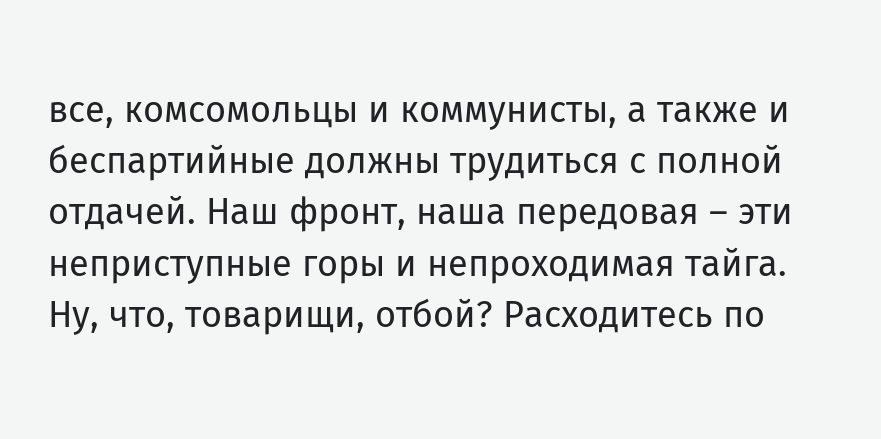все, комсомольцы и коммунисты, а также и беспартийные должны трудиться с полной отдачей. Наш фронт, наша передовая – эти неприступные горы и непроходимая тайга. Ну, что, товарищи, отбой? Расходитесь по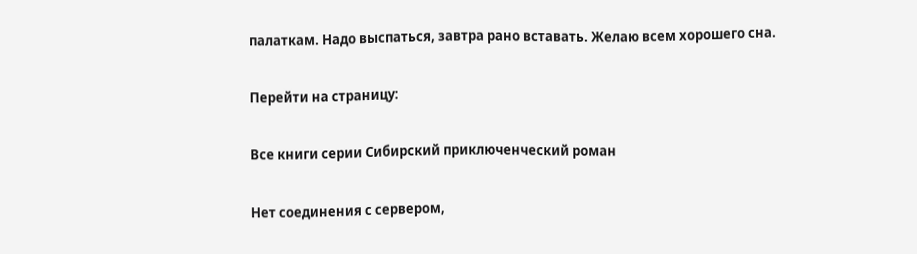палаткам. Надо выспаться, завтра рано вставать. Желаю всем хорошего сна.

Перейти на страницу:

Все книги серии Сибирский приключенческий роман

Нет соединения с сервером,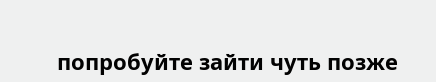попробуйте зайти чуть позже